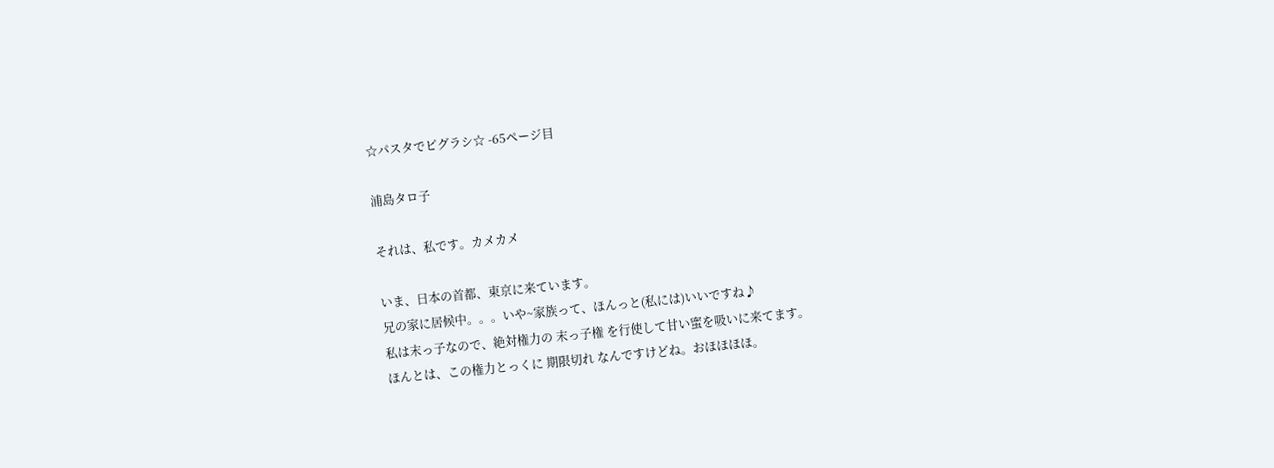☆パスタでピグラシ☆ -65ページ目

浦島タロ子

それは、私です。カメカメ

いま、日本の首都、東京に来ています。
兄の家に居候中。。。いや~家族って、ほんっと(私には)いいですね♪
私は末っ子なので、絶対権力の 末っ子権 を行使して甘い蜜を吸いに来てます。
ほんとは、この権力とっくに 期限切れ なんですけどね。おほほほほ。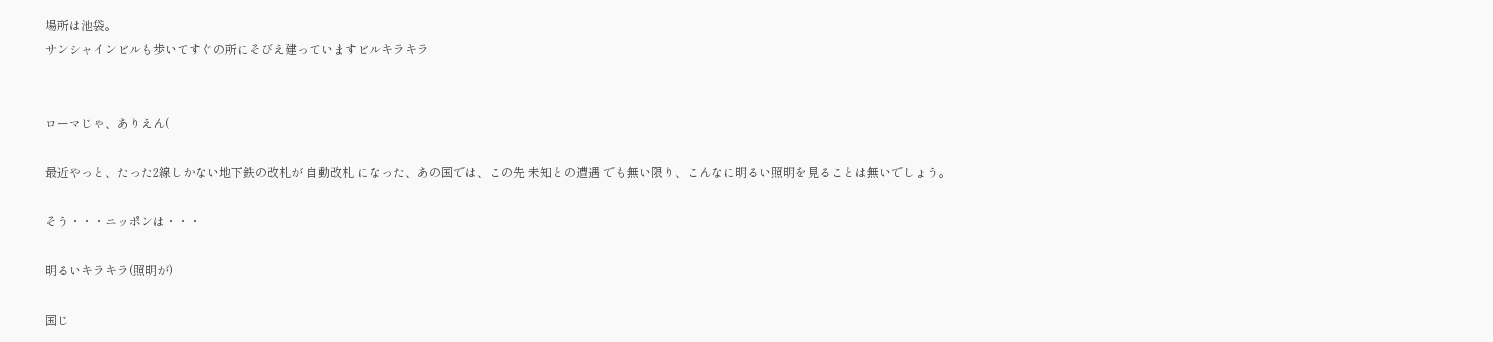場所は池袋。
サンシャインビルも歩いてすぐの所にそびえ建っていますビルキラキラ


ローマじゃ、ありえん(

最近やっと、たった2線しかない地下鉄の改札が 自動改札 になった、あの国では、この先 未知との遭遇 でも無い限り、こんなに明るい照明を見ることは無いでしょう。

そう・・・ニッポンは・・・

明るいキラキラ(照明が)

国じ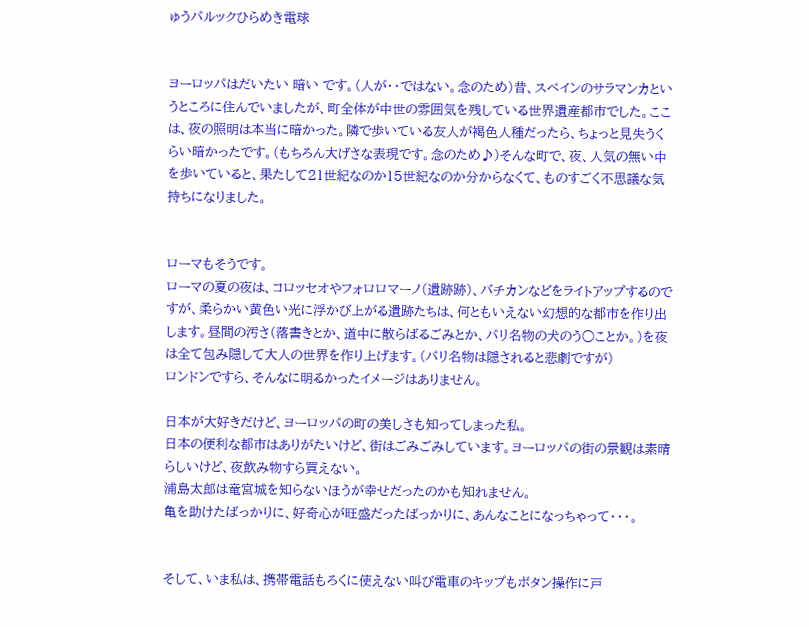ゅうパルックひらめき電球


ヨーロッパはだいたい 暗い です。(人が・・ではない。念のため)昔、スペインのサラマンカというところに住んでいましたが、町全体が中世の雰囲気を残している世界遺産都市でした。ここは、夜の照明は本当に暗かった。隣で歩いている友人が褐色人種だったら、ちょっと見失うくらい暗かったです。(もちろん大げさな表現です。念のため♪)そんな町で、夜、人気の無い中を歩いていると、果たして21世紀なのか15世紀なのか分からなくて、ものすごく不思議な気持ちになりました。


ローマもそうです。
ローマの夏の夜は、コロッセオやフォロロマーノ(遺跡跡)、バチカンなどをライトアップするのですが、柔らかい黄色い光に浮かび上がる遺跡たちは、何ともいえない幻想的な都市を作り出します。昼間の汚さ(落書きとか、道中に散らばるごみとか、パリ名物の犬のう○ことか。)を夜は全て包み隠して大人の世界を作り上げます。(パリ名物は隠されると悲劇ですが)
ロンドンですら、そんなに明るかったイメージはありません。

日本が大好きだけど、ヨーロッパの町の美しさも知ってしまった私。
日本の便利な都市はありがたいけど、街はごみごみしています。ヨーロッパの街の景観は素晴らしいけど、夜飲み物すら買えない。
浦島太郎は竜宮城を知らないほうが幸せだったのかも知れません。
亀を助けたばっかりに、好奇心が旺盛だったばっかりに、あんなことになっちゃって・・・。


そして、いま私は、携帯電話もろくに使えない叫び電車のキップもボタン操作に戸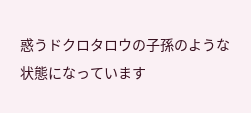惑うドクロタロウの子孫のような状態になっています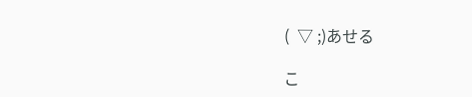(  ▽ ;)あせる

こ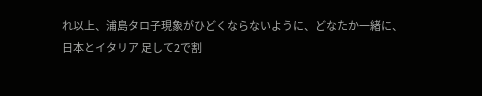れ以上、浦島タロ子現象がひどくならないように、どなたか一緒に、
日本とイタリア 足して2で割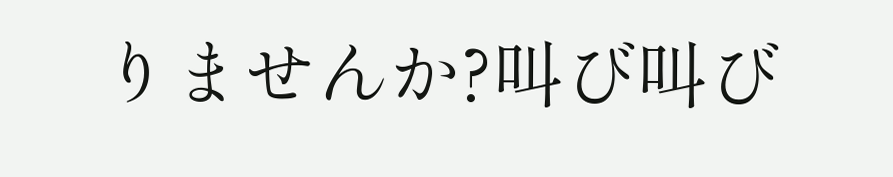りませんか?叫び叫び